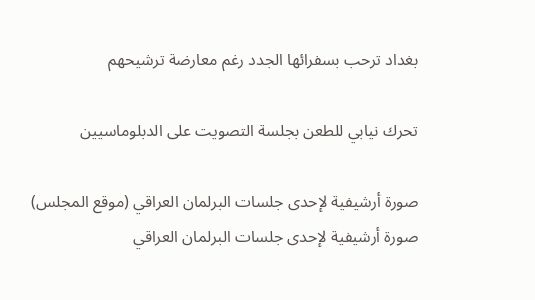بغداد ترحب بسفرائها الجدد رغم معارضة ترشيحهم

تحرك نيابي للطعن بجلسة التصويت على الدبلوماسيين

صورة أرشيفية لإحدى جلسات البرلمان العراقي (موقع المجلس)
صورة أرشيفية لإحدى جلسات البرلمان العراقي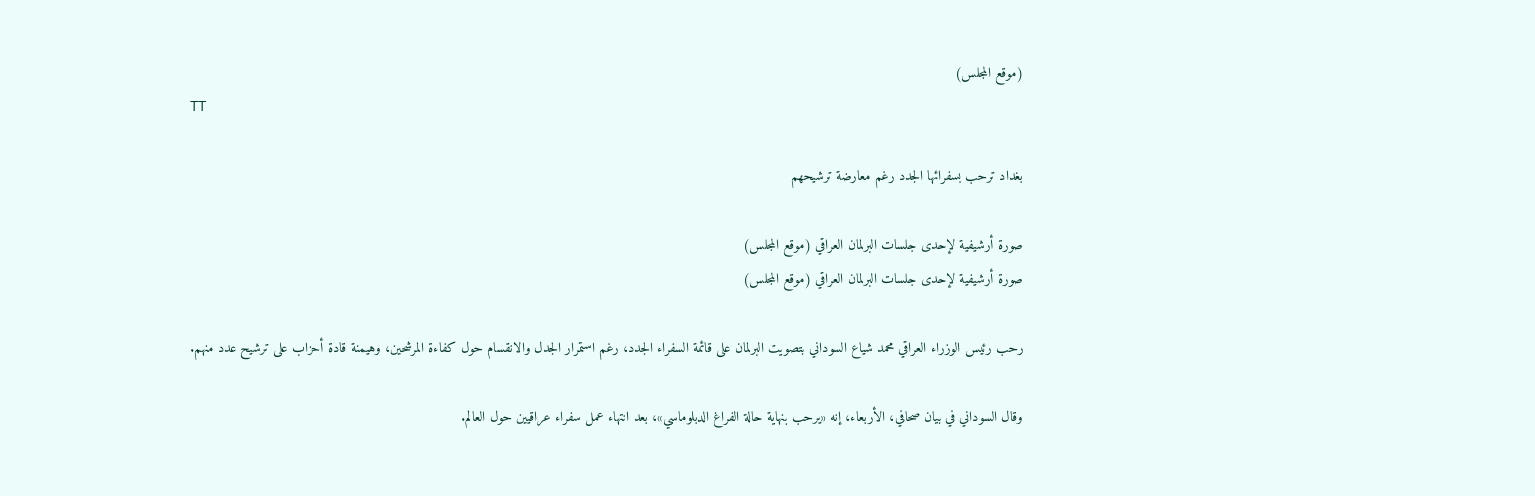(موقع المجلس)
TT

بغداد ترحب بسفرائها الجدد رغم معارضة ترشيحهم

صورة أرشيفية لإحدى جلسات البرلمان العراقي (موقع المجلس)
صورة أرشيفية لإحدى جلسات البرلمان العراقي (موقع المجلس)

رحب رئيس الوزراء العراقي محمد شياع السوداني بتصويت البرلمان على قائمة السفراء الجدد، رغم استمرار الجدل والانقسام حول كفاءة المرشحين، وهيمنة قادة أحزاب على ترشيح عدد منهم.

وقال السوداني في بيان صحافي، الأربعاء، إنه «يرحب بنهاية حالة الفراغ الدبلوماسي»، بعد انتهاء عمل سفراء عراقيين حول العالم.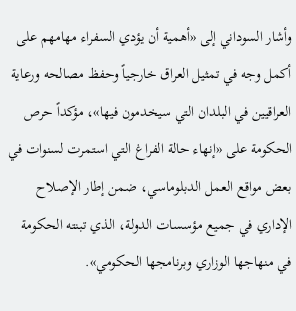وأشار السوداني إلى «أهمية أن يؤدي السفراء مهامهم على أكمل وجه في تمثيل العراق خارجياً وحفظ مصالحه ورعاية العراقيين في البلدان التي سيخدمون فيها»، مؤكداً حرص الحكومة على «إنهاء حالة الفراغ التي استمرت لسنوات في بعض مواقع العمل الدبلوماسي، ضمن إطار الإصلاح الإداري في جميع مؤسسات الدولة، الذي تبنته الحكومة في منهاجها الوزاري وبرنامجها الحكومي».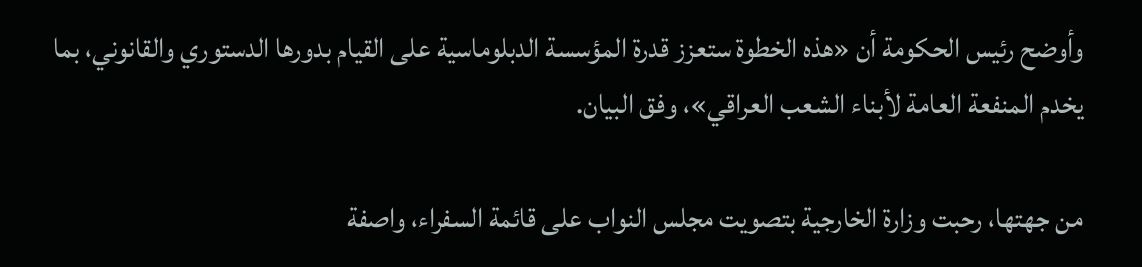وأوضح رئيس الحكومة أن «هذه الخطوة ستعزز قدرة المؤسسة الدبلوماسية على القيام بدورها الدستوري والقانوني، بما يخدم المنفعة العامة لأبناء الشعب العراقي»، وفق البيان.

من جهتها، رحبت وزارة الخارجية بتصويت مجلس النواب على قائمة السفراء، واصفة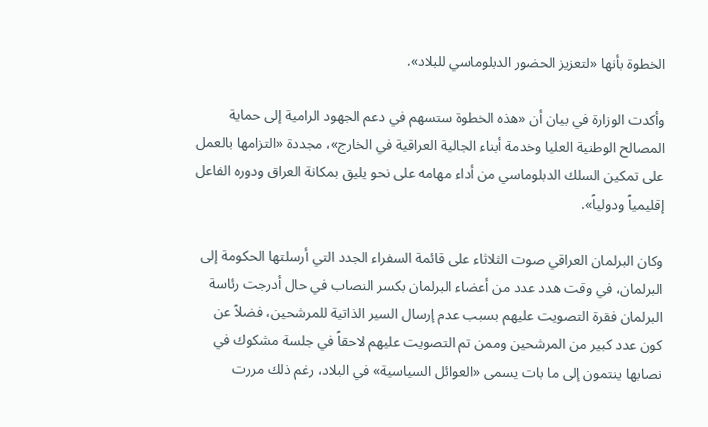الخطوة بأنها «لتعزيز الحضور الدبلوماسي للبلاد».

وأكدت الوزارة في بيان أن «هذه الخطوة ستسهم في دعم الجهود الرامية إلى حماية المصالح الوطنية العليا وخدمة أبناء الجالية العراقية في الخارج»، مجددة «التزامها بالعمل على تمكين السلك الدبلوماسي من أداء مهامه على نحو يليق بمكانة العراق ودوره الفاعل إقليمياً ودولياً».

وكان البرلمان العراقي صوت الثلاثاء على قائمة السفراء الجدد التي أرسلتها الحكومة إلى البرلمان، في وقت هدد عدد من أعضاء البرلمان بكسر النصاب في حال أدرجت رئاسة البرلمان فقرة التصويت عليهم بسبب عدم إرسال السير الذاتية للمرشحين، فضلاً عن كون عدد كبير من المرشحين وممن تم التصويت عليهم لاحقاً في جلسة مشكوك في نصابها ينتمون إلى ما بات يسمى «العوائل السياسية» في البلاد، رغم ذلك مررت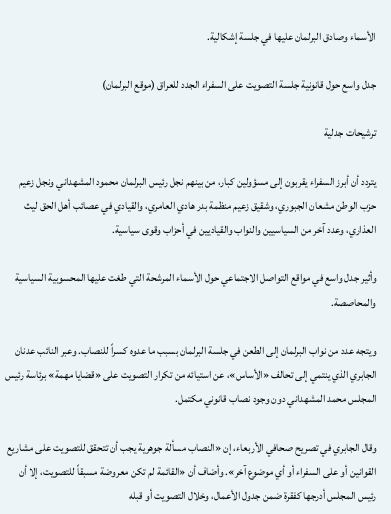الأسماء وصادق البرلمان عليها في جلسة إشكالية.

جدل واسع حول قانونية جلسة التصويت على السفراء الجدد للعراق (موقع البرلمان)

ترشيحات جدلية

يتردد أن أبرز السفراء يقربون إلى مسؤولين كبار، من بينهم نجل رئيس البرلمان محمود المشهداني ونجل زعيم حزب الوطن مشعان الجبوري، وشقيق زعيم منظمة بدر هادي العامري، والقيادي في عصائب أهل الحق ليث العذاري، وعدد آخر من السياسيين والنواب والقياديين في أحزاب وقوى سياسية.

وأثير جدل واسع في مواقع التواصل الاجتماعي حول الأسماء المرشحة التي طغت عليها المحسوبية السياسية والمحاصصة.

ويتجه عدد من نواب البرلمان إلى الطعن في جلسة البرلمان بسبب ما عدوه كسراً للنصاب. وعبر النائب عدنان الجابري الذي ينتمي إلى تحالف «الأساس»، عن استيائه من تكرار التصويت على «قضايا مهمة» برئاسة رئيس المجلس محمد المشهداني دون وجود نصاب قانوني مكتمل.

وقال الجابري في تصريح صحافي الأربعاء، إن «النصاب مسألة جوهرية يجب أن تتحقق للتصويت على مشاريع القوانين أو على السفراء أو أي موضوع آخر». وأضاف أن «القائمة لم تكن معروضة مسبقاً للتصويت، إلا أن رئيس المجلس أدرجها كفقرة ضمن جدول الأعمال، وخلال التصويت أو قبله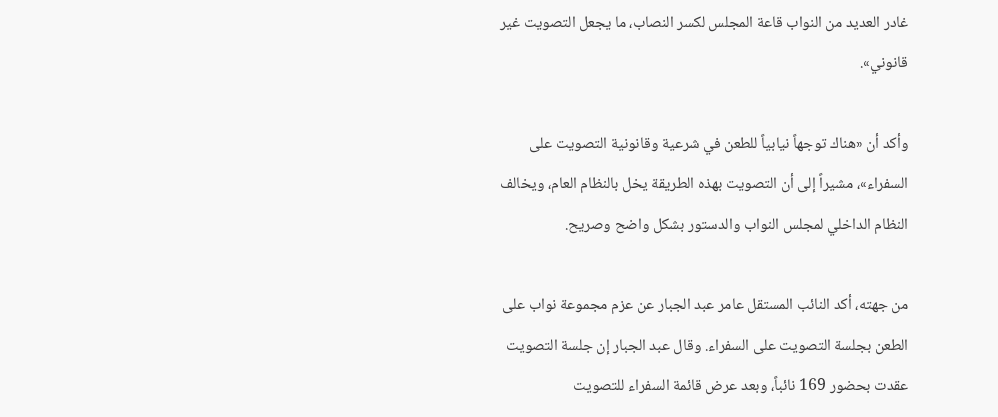غادر العديد من النواب قاعة المجلس لكسر النصاب، ما يجعل التصويت غير قانوني».

وأكد أن «هناك توجهاً نيابياً للطعن في شرعية وقانونية التصويت على السفراء»، مشيراً إلى أن التصويت بهذه الطريقة يخل بالنظام العام، ويخالف النظام الداخلي لمجلس النواب والدستور بشكل واضح وصريح.

من جهته، أكد النائب المستقل عامر عبد الجبار عن عزم مجموعة نواب على الطعن بجلسة التصويت على السفراء. وقال عبد الجبار إن جلسة التصويت عقدت بحضور 169 نائباً، وبعد عرض قائمة السفراء للتصويت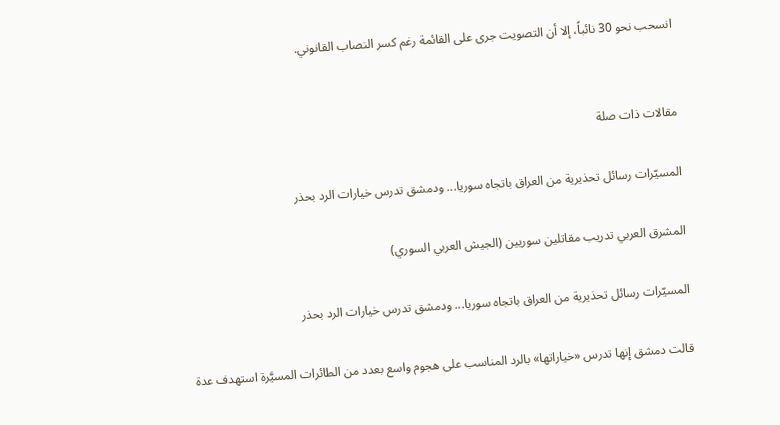انسحب نحو 30 نائباً، إلا أن التصويت جرى على القائمة رغم كسر النصاب القانوني.


مقالات ذات صلة

المسيّرات رسائل تحذيرية من العراق باتجاه سوريا... ودمشق تدرس خيارات الرد بحذر

المشرق العربي تدريب مقاتلين سوريين (الجيش العربي السوري)

المسيّرات رسائل تحذيرية من العراق باتجاه سوريا... ودمشق تدرس خيارات الرد بحذر

قالت دمشق إنها تدرس «خياراتها» بالرد المناسب على هجوم واسع بعدد من الطائرات المسيَّرة استهدف عدة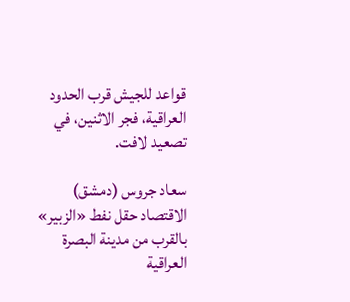قواعد للجيش قرب الحدود العراقية، فجر الاثنين، في تصعيد لافت.

سعاد جروس (دمشق)
الاقتصاد حقل نفط «الزبير» بالقرب من مدينة البصرة العراقية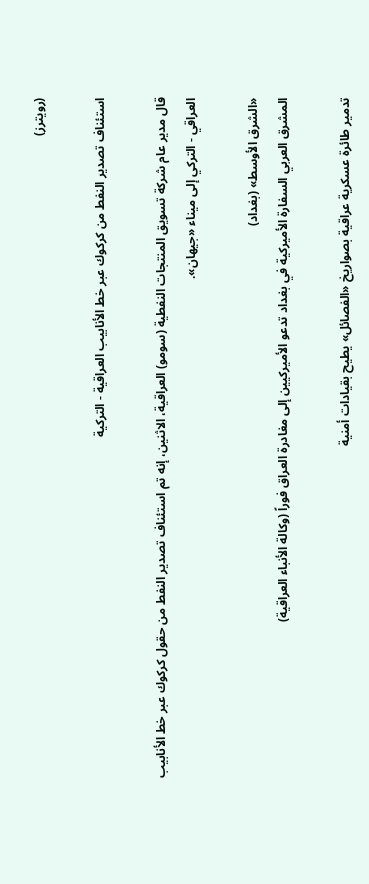(رويترز)

استئناف تصدير النفط من كركوك عبر خط الأنابيب العراقية - التركية

قال مدير عام شركة تسويق المنتجات النفطية (سومو) العراقية، الاثنين، إنه تم استئناف تصدير النفط من حقول كركوك عبر خط الأنابيب العراقي - التركي إلى ميناء «جيهان».

«الشرق الأوسط» (بغداد)
المشرق العربي السفارة الأميركية في بغداد تدعو الأميركيين إلى مغادرة العراق فوراً (وكالة الأنباء العراقية)

تدمير طائرة عسكرية عراقية بصواريخ «الفصائل» يطيح بقيادات أمنية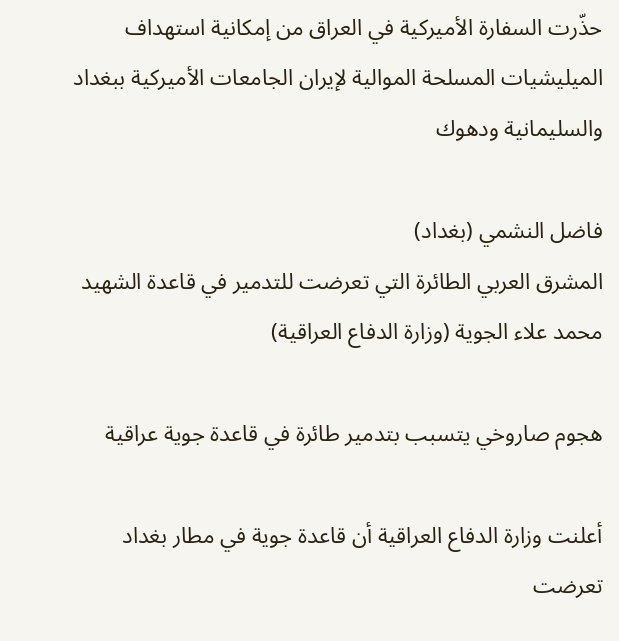حذّرت السفارة الأميركية في العراق من إمكانية استهداف الميليشيات المسلحة الموالية لإيران الجامعات الأميركية ببغداد والسليمانية ودهوك

فاضل النشمي (بغداد)
المشرق العربي الطائرة التي تعرضت للتدمير في قاعدة الشهيد محمد علاء الجوية (وزارة الدفاع العراقية)

هجوم صاروخي يتسبب بتدمير طائرة في قاعدة جوية عراقية

أعلنت وزارة الدفاع العراقية أن قاعدة جوية في مطار بغداد تعرضت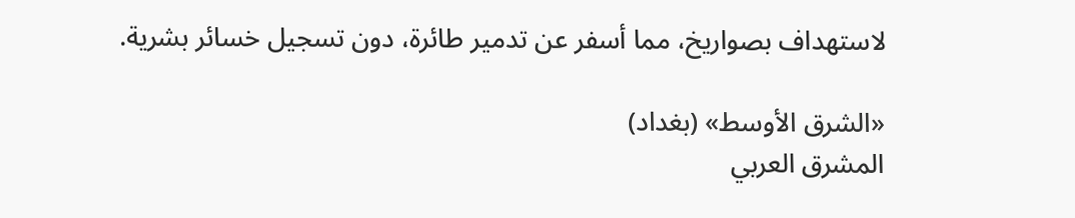لاستهداف بصواريخ، مما أسفر عن تدمير طائرة، دون تسجيل خسائر بشرية.

«الشرق الأوسط» (بغداد)
المشرق العربي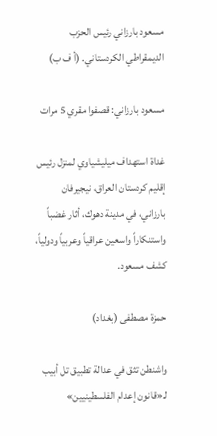مسعود بارزاني رئيس الحزب الديمقراطي الكردستاني. (أ ف ب)

مسعود بارزاني: قصفوا مقري 5 مرات

غداة استهداف ميليشياوي لمنزل رئيس إقليم كردستان العراق، نيجيرفان بارزاني، في مدينة دهوك، أثار غضباً واستنكاراً واسعين عراقياً وعربياً ودولياً، كشف مسعود.

حمزة مصطفى (بغداد)

واشنطن تثق في عدالة تطبيق تل أبيب لـ«قانون إعدام الفلسطينيين»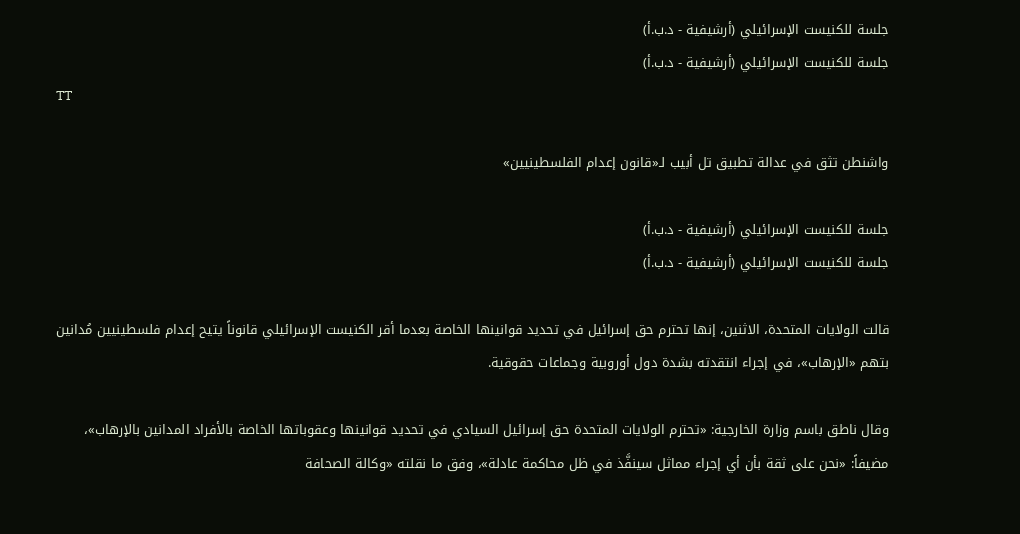جلسة للكنيست الإسرائيلي (أرشيفية - د.ب.أ)
جلسة للكنيست الإسرائيلي (أرشيفية - د.ب.أ)
TT

واشنطن تثق في عدالة تطبيق تل أبيب لـ«قانون إعدام الفلسطينيين»

جلسة للكنيست الإسرائيلي (أرشيفية - د.ب.أ)
جلسة للكنيست الإسرائيلي (أرشيفية - د.ب.أ)

قالت الولايات المتحدة، الاثنين، إنها تحترم حق إسرائيل في تحديد قوانينها الخاصة بعدما أقر الكنيست الإسرائيلي قانوناً يتيح إعدام فلسطينيين مُدانين بتهم «الإرهاب»، في إجراء انتقدته بشدة دول أوروبية وجماعات حقوقية.

وقال ناطق باسم وزارة الخارجية: «تحترم الولايات المتحدة حق إسرائيل السيادي في تحديد قوانينها وعقوباتها الخاصة بالأفراد المدانين بالإرهاب»، مضيفاً: «نحن على ثقة بأن أي إجراء مماثل سينفَّذ في ظل محاكمة عادلة»، وفق ما نقلته «وكالة الصحافة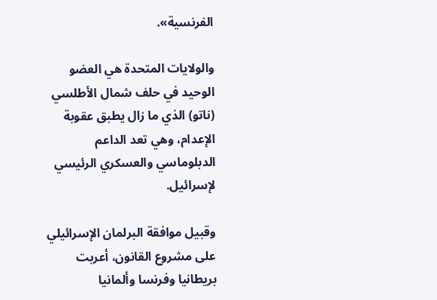الفرنسية».

والولايات المتحدة هي العضو الوحيد في حلف شمال الأطلسي (ناتو) الذي ما زال يطبق عقوبة الإعدام، وهي تعد الداعم الدبلوماسي والعسكري الرئيسي لإسرائيل.

وقبيل موافقة البرلمان الإسرائيلي على مشروع القانون، أعربت بريطانيا وفرنسا وألمانيا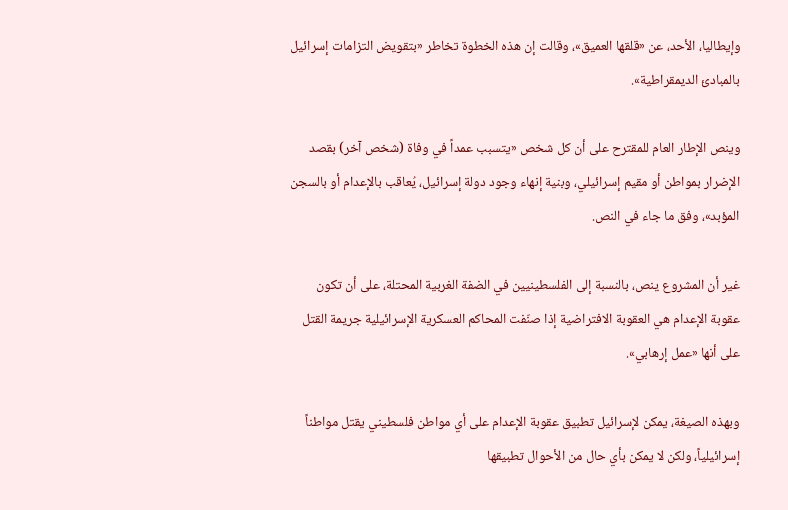وإيطاليا، الأحد، عن «قلقها العميق»، وقالت إن هذه الخطوة تخاطر «بتقويض التزامات إسرائيل بالمبادئ الديمقراطية».

وينص الإطار العام للمقترح على أن كل شخص «يتسبب عمداً في وفاة (شخص آخر) بقصد الإضرار بمواطن أو مقيم إسرائيلي، وبنية إنهاء وجود دولة إسرائيل، يُعاقب بالإعدام أو بالسجن المؤبد»، وفق ما جاء في النص.

غير أن المشروع ينص، بالنسبة إلى الفلسطينيين في الضفة الغربية المحتلة، على أن تكون عقوبة الإعدام هي العقوبة الافتراضية إذا صنّفت المحاكم العسكرية الإسرائيلية جريمة القتل على أنها «عمل إرهابي».

وبهذه الصيغة، يمكن لإسرائيل تطبيق عقوبة الإعدام على أي مواطن فلسطيني يقتل مواطناً إسرائيلياً، ولكن لا يمكن بأي حال من الأحوال تطبيقها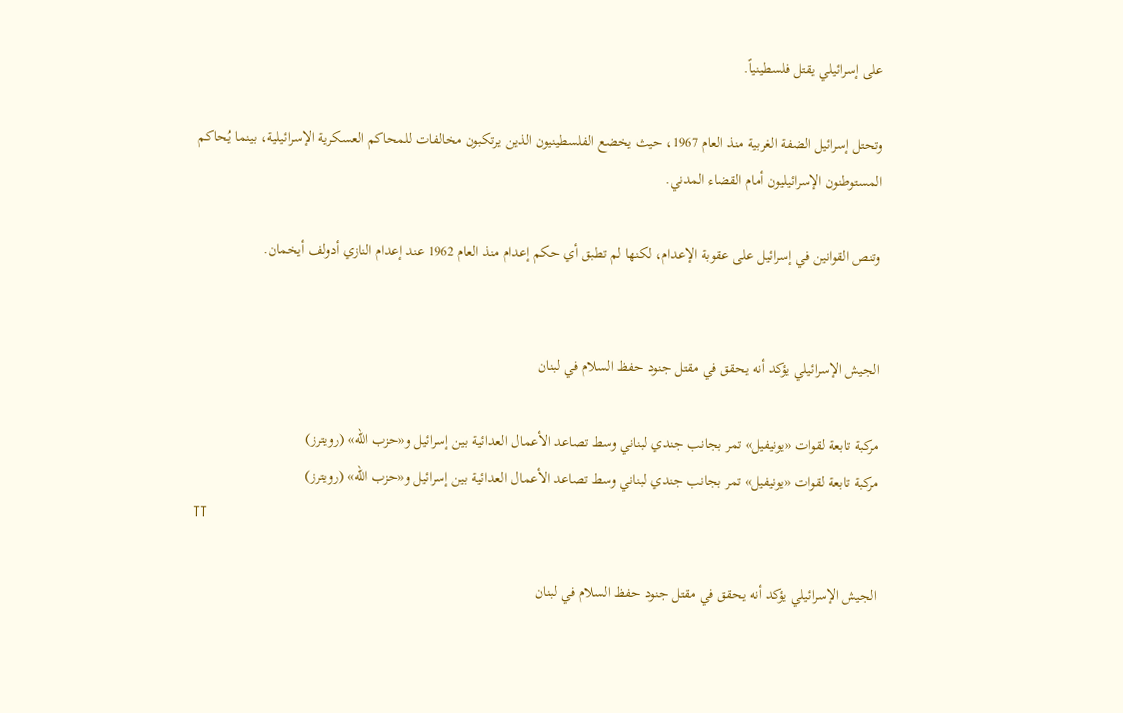على إسرائيلي يقتل فلسطينياً.

وتحتل إسرائيل الضفة الغربية منذ العام 1967، حيث يخضع الفلسطينيون الذين يرتكبون مخالفات للمحاكم العسكرية الإسرائيلية، بينما يُحاكم المستوطنون الإسرائيليون أمام القضاء المدني.

وتنص القوانين في إسرائيل على عقوبة الإعدام، لكنها لم تطبق أي حكم إعدام منذ العام 1962 عند إعدام النازي أدولف أيخمان.


الجيش الإسرائيلي يؤكد أنه يحقق في مقتل جنود حفظ السلام في لبنان

مركبة تابعة لقوات «يونيفيل» تمر بجانب جندي لبناني وسط تصاعد الأعمال العدائية بين إسرائيل و«حزب الله» (رويترز)
مركبة تابعة لقوات «يونيفيل» تمر بجانب جندي لبناني وسط تصاعد الأعمال العدائية بين إسرائيل و«حزب الله» (رويترز)
TT

الجيش الإسرائيلي يؤكد أنه يحقق في مقتل جنود حفظ السلام في لبنان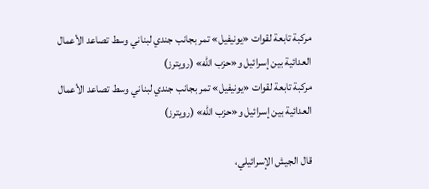مركبة تابعة لقوات «يونيفيل» تمر بجانب جندي لبناني وسط تصاعد الأعمال العدائية بين إسرائيل و«حزب الله» (رويترز)
مركبة تابعة لقوات «يونيفيل» تمر بجانب جندي لبناني وسط تصاعد الأعمال العدائية بين إسرائيل و«حزب الله» (رويترز)

قال الجيش الإسرائيلي،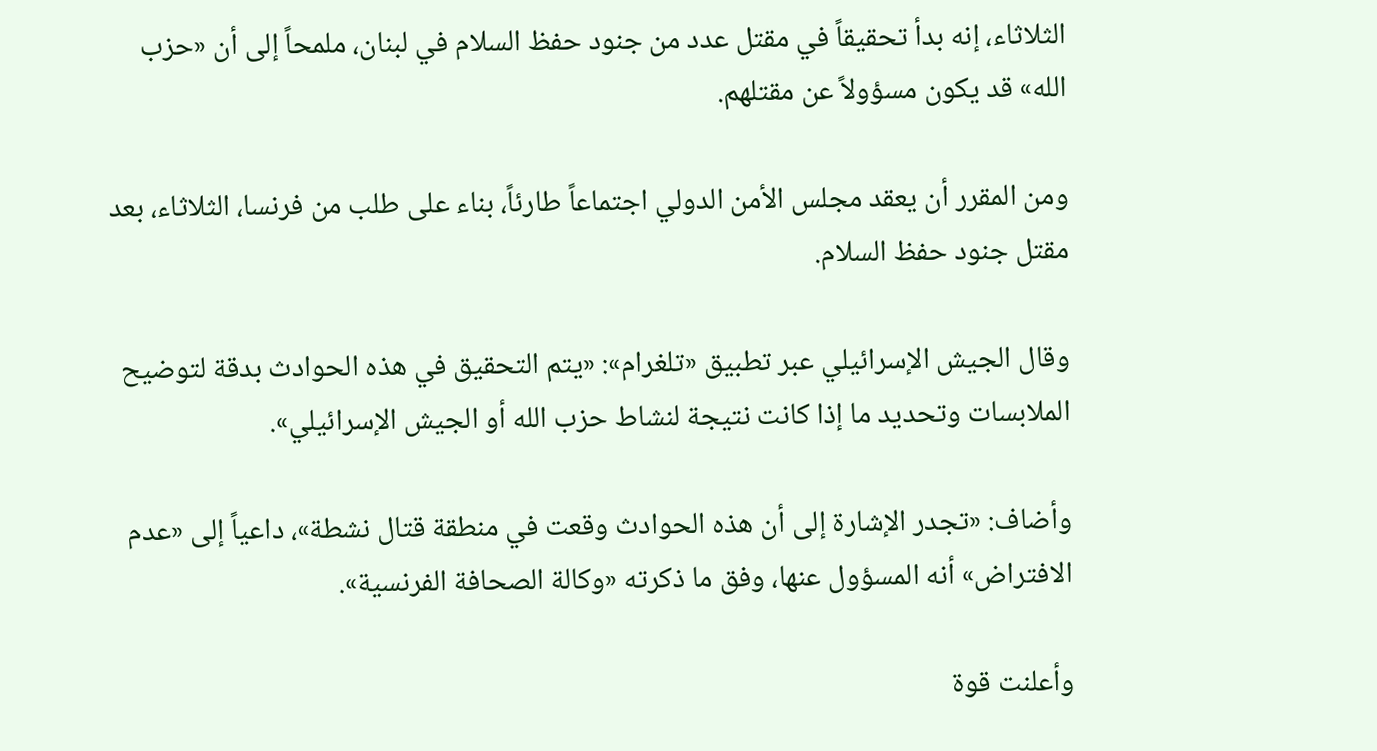الثلاثاء، إنه بدأ تحقيقاً في مقتل عدد من جنود حفظ السلام في لبنان، ملمحاً إلى أن «حزب الله» قد يكون مسؤولاً عن مقتلهم.

ومن المقرر أن يعقد مجلس الأمن الدولي اجتماعاً طارئاً، بناء على طلب من فرنسا، الثلاثاء، بعد مقتل جنود حفظ السلام.

وقال الجيش الإسرائيلي عبر تطبيق «تلغرام»: «يتم التحقيق في هذه الحوادث بدقة لتوضيح الملابسات وتحديد ما إذا كانت نتيجة لنشاط حزب الله أو الجيش الإسرائيلي».

وأضاف: «تجدر الإشارة إلى أن هذه الحوادث وقعت في منطقة قتال نشطة»، داعياً إلى «عدم الافتراض» أنه المسؤول عنها، وفق ما ذكرته «وكالة الصحافة الفرنسية».

وأعلنت قوة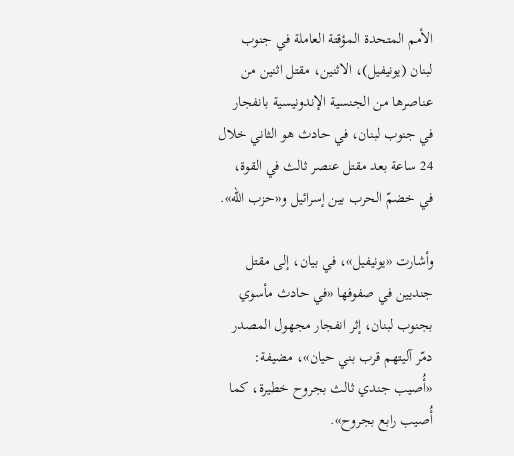الأمم المتحدة المؤقتة العاملة في جنوب لبنان (يونيفيل)، الاثنين، مقتل اثنين من عناصرها من الجنسية الإندونيسية بانفجار في جنوب لبنان، في حادث هو الثاني خلال 24 ساعة بعد مقتل عنصر ثالث في القوة، في خضمّ الحرب بين إسرائيل و«حزب الله».

وأشارت «يونيفيل»، في بيان، إلى مقتل جنديين في صفوفها «في حادث مأسوي بجنوب لبنان، إثر انفجار مجهول المصدر دمّر آليتهم قرب بني حيان»، مضيفة: «أُصيب جندي ثالث بجروح خطيرة، كما أُصيب رابع بجروح».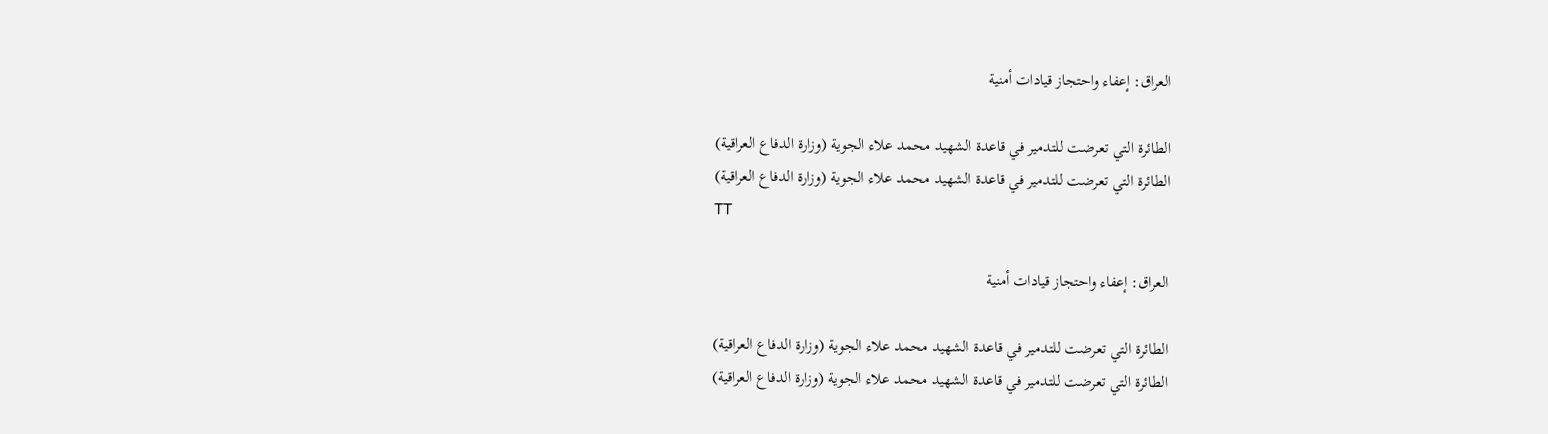العراق: إعفاء واحتجاز قيادات أمنية

الطائرة التي تعرضت للتدمير في قاعدة الشهيد محمد علاء الجوية (وزارة الدفاع العراقية)
الطائرة التي تعرضت للتدمير في قاعدة الشهيد محمد علاء الجوية (وزارة الدفاع العراقية)
TT

العراق: إعفاء واحتجاز قيادات أمنية

الطائرة التي تعرضت للتدمير في قاعدة الشهيد محمد علاء الجوية (وزارة الدفاع العراقية)
الطائرة التي تعرضت للتدمير في قاعدة الشهيد محمد علاء الجوية (وزارة الدفاع العراقية)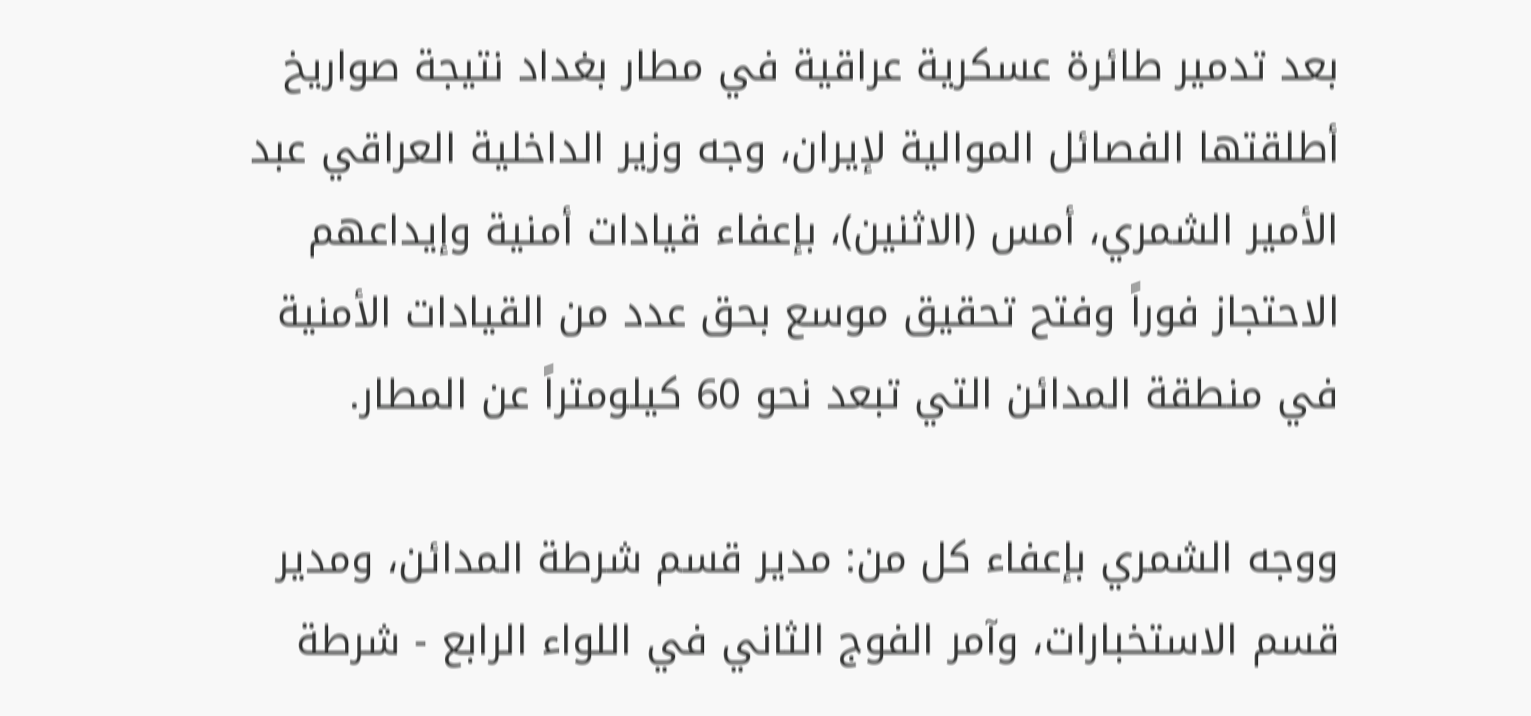بعد تدمير طائرة عسكرية عراقية في مطار بغداد نتيجة صواريخ أطلقتها الفصائل الموالية لإيران، وجه وزير الداخلية العراقي عبد الأمير الشمري، أمس (الاثنين)، بإعفاء قيادات أمنية وإيداعهم الاحتجاز فوراً وفتح تحقيق موسع بحق عدد من القيادات الأمنية في منطقة المدائن التي تبعد نحو 60 كيلومتراً عن المطار.

ووجه الشمري بإعفاء كل من: مدير قسم شرطة المدائن، ومدير قسم الاستخبارات، وآمر الفوج الثاني في اللواء الرابع - شرطة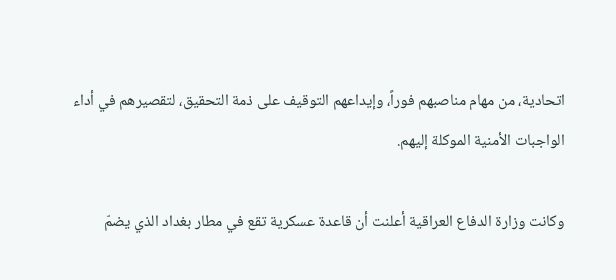اتحادية، من مهام مناصبهم فوراً، وإيداعهم التوقيف على ذمة التحقيق، لتقصيرهم في أداء الواجبات الأمنية الموكلة إليهم.

وكانت وزارة الدفاع العراقية أعلنت أن قاعدة عسكرية تقع في مطار بغداد الذي يضمّ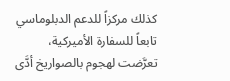كذلك مركزاً للدعم الدبلوماسي تابعاً للسفارة الأميركية، تعرَّضت لهجوم بالصواريخ أدَّى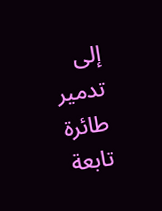إلى تدمير طائرة تابعة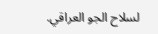لسلاح الجو العراقي.